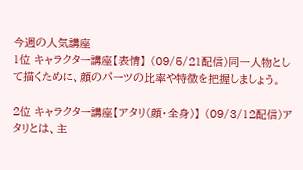今週の人気講座
1位 キャラクター講座【表情】 (09/5/21配信)同一人物として描くために、顔のパーツの比率や特徴を把握しましょう。

2位 キャラクター講座【アタリ(顔・全身)】 (09/3/12配信)アタリとは、主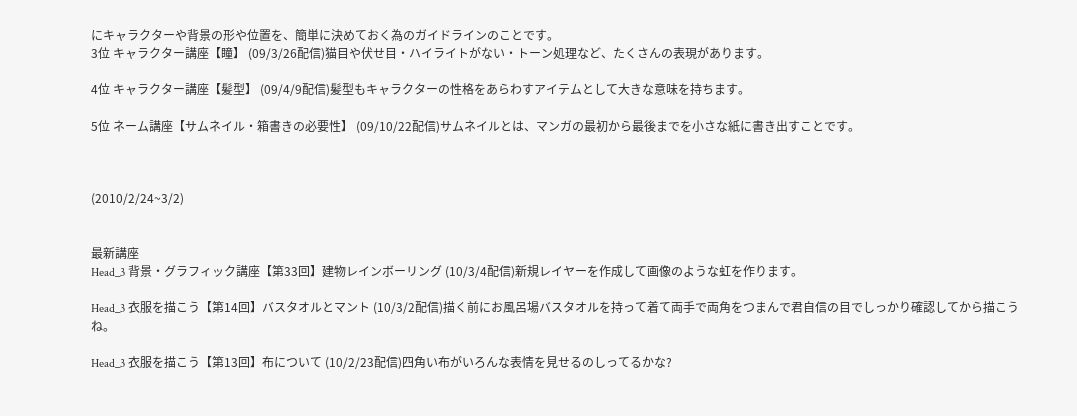にキャラクターや背景の形や位置を、簡単に決めておく為のガイドラインのことです。
3位 キャラクター講座【瞳】 (09/3/26配信)猫目や伏せ目・ハイライトがない・トーン処理など、たくさんの表現があります。

4位 キャラクター講座【髪型】 (09/4/9配信)髪型もキャラクターの性格をあらわすアイテムとして大きな意味を持ちます。

5位 ネーム講座【サムネイル・箱書きの必要性】 (09/10/22配信)サムネイルとは、マンガの最初から最後までを小さな紙に書き出すことです。



(2010/2/24~3/2)


最新講座
Head_3 背景・グラフィック講座【第33回】建物レインボーリング (10/3/4配信)新規レイヤーを作成して画像のような虹を作ります。

Head_3 衣服を描こう【第14回】バスタオルとマント (10/3/2配信)描く前にお風呂場バスタオルを持って着て両手で両角をつまんで君自信の目でしっかり確認してから描こうね。

Head_3 衣服を描こう【第13回】布について (10/2/23配信)四角い布がいろんな表情を見せるのしってるかな?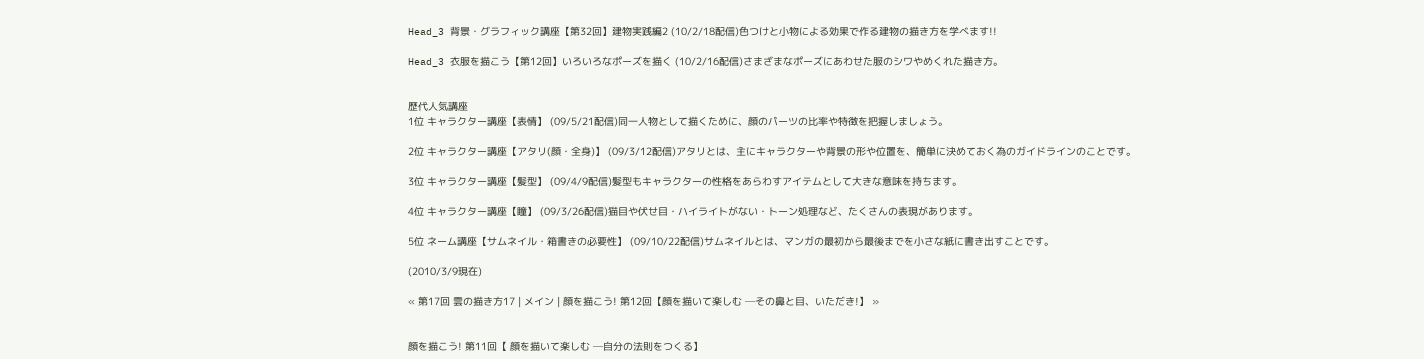Head_3 背景・グラフィック講座【第32回】建物実践編2 (10/2/18配信)色つけと小物による効果で作る建物の描き方を学べます!!

Head_3 衣服を描こう【第12回】いろいろなポーズを描く (10/2/16配信)さまざまなポーズにあわせた服のシワやめくれた描き方。


歴代人気講座
1位 キャラクター講座【表情】 (09/5/21配信)同一人物として描くために、顔のパーツの比率や特徴を把握しましょう。

2位 キャラクター講座【アタリ(顔・全身)】 (09/3/12配信)アタリとは、主にキャラクターや背景の形や位置を、簡単に決めておく為のガイドラインのことです。

3位 キャラクター講座【髪型】 (09/4/9配信)髪型もキャラクターの性格をあらわすアイテムとして大きな意味を持ちます。

4位 キャラクター講座【瞳】 (09/3/26配信)猫目や伏せ目・ハイライトがない・トーン処理など、たくさんの表現があります。

5位 ネーム講座【サムネイル・箱書きの必要性】 (09/10/22配信)サムネイルとは、マンガの最初から最後までを小さな紙に書き出すことです。

(2010/3/9現在)

« 第17回 雲の描き方17 | メイン | 顔を描こう! 第12回【顔を描いて楽しむ ─その鼻と目、いただき!】 »


顔を描こう! 第11回【 顔を描いて楽しむ ─自分の法則をつくる】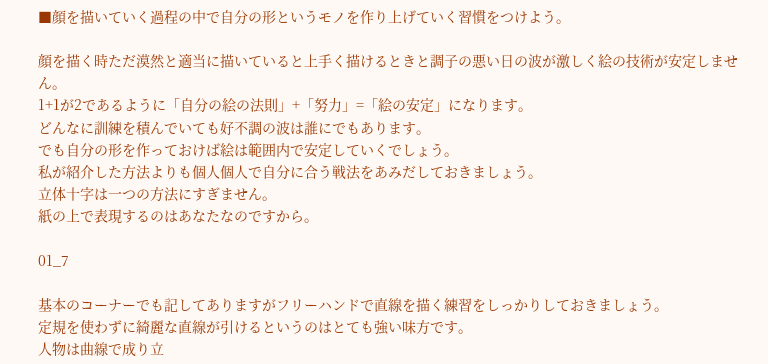■顔を描いていく過程の中で自分の形というモノを作り上げていく習慣をつけよう。

顔を描く時ただ漠然と適当に描いていると上手く描けるときと調子の悪い日の波が激しく絵の技術が安定しません。
1+1が2であるように「自分の絵の法則」+「努力」=「絵の安定」になります。
どんなに訓練を積んでいても好不調の波は誰にでもあります。
でも自分の形を作っておけば絵は範囲内で安定していくでしょう。
私が紹介した方法よりも個人個人で自分に合う戦法をあみだしておきましょう。
立体十字は一つの方法にすぎません。
紙の上で表現するのはあなたなのですから。

01_7

基本のコーナーでも記してありますがフリーハンドで直線を描く練習をしっかりしておきましょう。
定規を使わずに綺麗な直線が引けるというのはとても強い味方です。
人物は曲線で成り立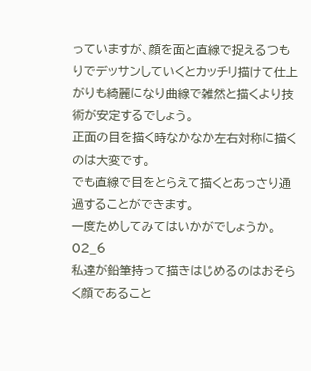っていますが、顔を面と直線で捉えるつもりでデッサンしていくとカッチリ描けて仕上がりも綺麗になり曲線で雑然と描くより技術が安定するでしょう。
正面の目を描く時なかなか左右対称に描くのは大変です。
でも直線で目をとらえて描くとあっさり通過することができます。
一度ためしてみてはいかがでしょうか。
02_6
私達が鉛筆持って描きはじめるのはおそらく顔であること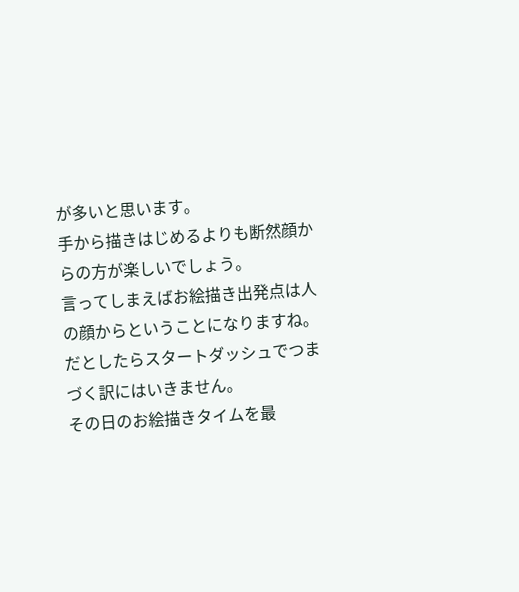が多いと思います。
手から描きはじめるよりも断然顔からの方が楽しいでしょう。
言ってしまえばお絵描き出発点は人の顔からということになりますね。
だとしたらスタートダッシュでつまづく訳にはいきません。
その日のお絵描きタイムを最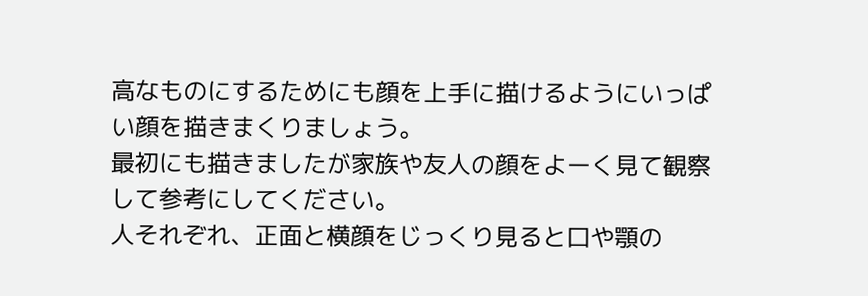高なものにするためにも顔を上手に描けるようにいっぱい顔を描きまくりましょう。
最初にも描きましたが家族や友人の顔をよーく見て観察して参考にしてください。
人それぞれ、正面と横顔をじっくり見ると口や顎の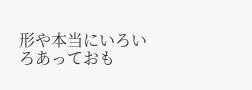形や本当にいろいろあっておも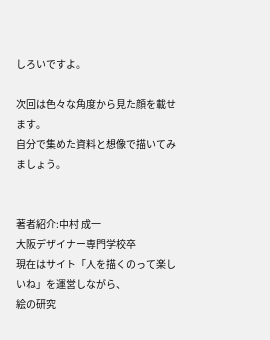しろいですよ。

次回は色々な角度から見た顔を載せます。
自分で集めた資料と想像で描いてみましょう。


著者紹介:中村 成一
大阪デザイナー専門学校卒
現在はサイト「人を描くのって楽しいね」を運営しながら、
絵の研究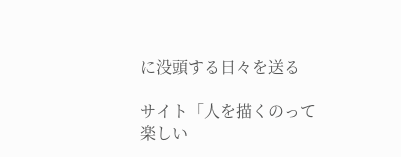に没頭する日々を送る

サイト「人を描くのって楽しい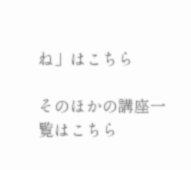ね」はこちら

そのほかの講座一覧はこちら